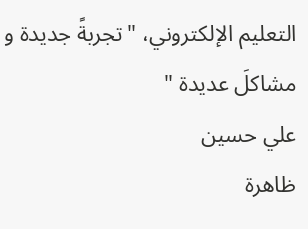التعليم الإلكتروني، "تجربةً جديدة و مشاكلَ عديدة "
علي حسين
ظاهرة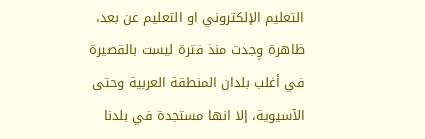التعليم الإلكتروني او التعليم عن بعد، ظاهرة وِجدت منذ فترة ليست بالقصيرة في أغلب بلدان المنطقة العربية وحتى الآسيوية، إلا انها مستجدة في بلدنا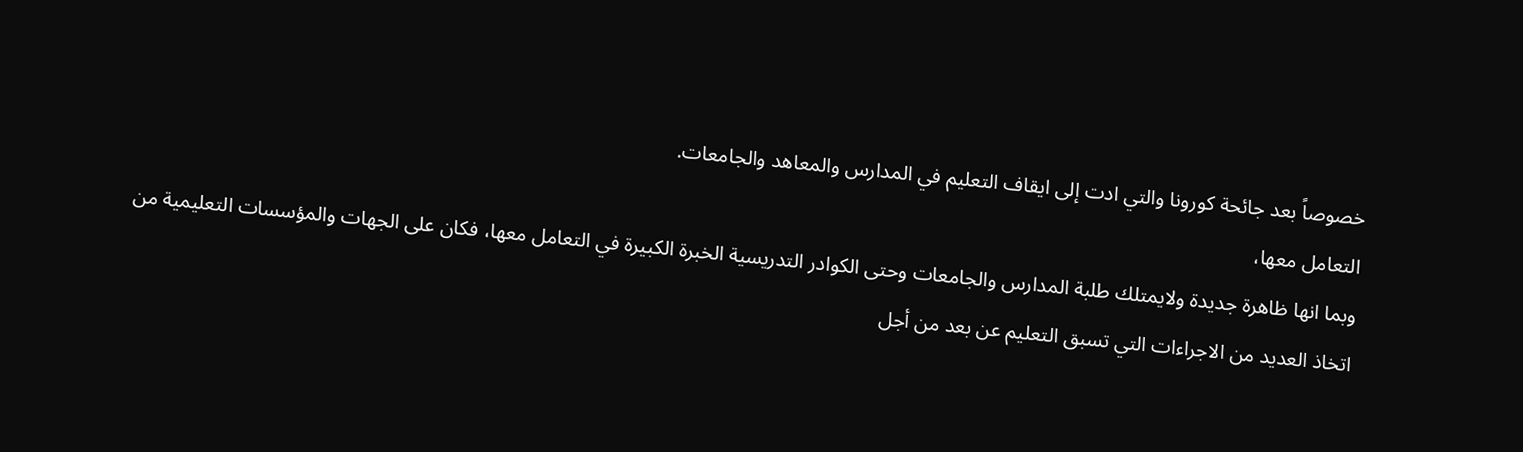خصوصاً بعد جائحة كورونا والتي ادت إلى ايقاف التعليم في المدارس والمعاهد والجامعات.
التعامل معها،
وبما انها ظاهرة جديدة ولايمتلك طلبة المدارس والجامعات وحتى الكوادر التدريسية الخبرة الكبيرة في التعامل معها، فكان على الجهات والمؤسسات التعليمية من اتخاذ العديد من الاجراءات التي تسبق التعليم عن بعد من أجل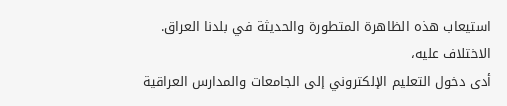استيعاب هذه الظاهرة المتطورة والحديثة في بلدنا العراق.
الاختلاف عليه،
أدى دخول التعليم الإلكتروني إلى الجامعات والمدارس العراقية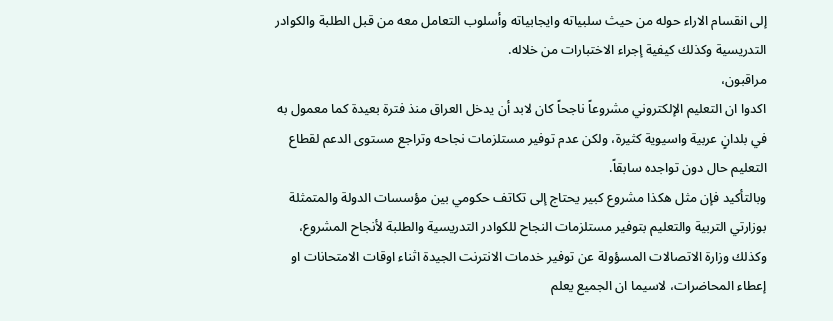إلى انقسام الاراء حوله من حيث سلبياته وايجابياته وأسلوب التعامل معه من قبل الطلبة والكوادر التدريسية وكذلك كيفية إجراء الاختبارات من خلاله.
مراقبون،
اكدوا ان التعليم الإلكتروني مشروعاً ناجحاً كان لابد أن يدخل العراق منذ فترة بعيدة كما معمول به في بلدانٍ عربية واسيوية كثيرة، ولكن عدم توفير مستلزمات نجاحه وتراجع مستوى الدعم لقطاع التعليم حال دون تواجده سابقاً.
وبالتأكيد فإن مثل هكذا مشروع كبير يحتاج إلى تكاتف حكومي بين مؤسسات الدولة والمتمثلة بوزارتي التربية والتعليم بتوفير مستلزمات النجاح للكوادر التدريسية والطلبة لأنجاح المشروع، وكذلك وزارة الاتصالات المسؤولة عن توفير خدمات الانترنت الجيدة اثناء اوقات الامتحانات او إعطاء المحاضرات، لاسيما ان الجميع يعلم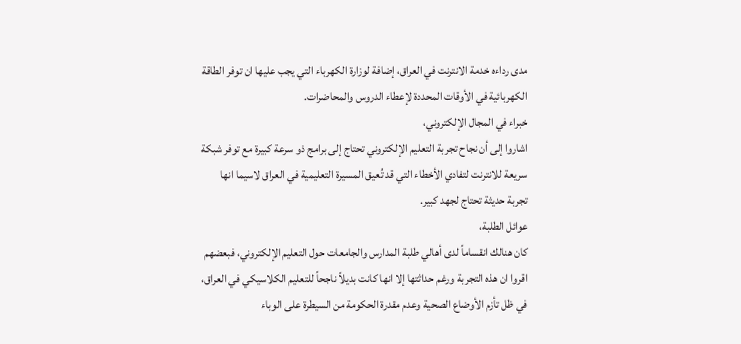مدى رداءه خدمة الانترنت في العراق، إضافة لوزارة الكهرباء التي يجب عليها ان توفر الطاقة الكهربائية في الأوقات المحددة لإعطاء الدروس والمحاضرات.
خبراء في المجال الإلكتروني،
اشاروا إلى أن نجاح تجربة التعليم الإلكتروني تحتاج إلى برامج ذو سرعة كبيرة مع توفر شبكة سريعة للانترنت لتفادي الأخطاء التي قد تُعيق المسيرة التعليمية في العراق لاسيما انها تجربة حديثة تحتاج لجهد كبير.
عوائل الطلبة،
كان هنالك انقساماً لدى أهالي طلبة المدارس والجامعات حول التعليم الإلكتروني، فبعضهم اقروا ان هذه التجربة ورغم حداثتها إلا انها كانت بديلاً ناجحاً للتعليم الكلاسيكي في العراق، في ظل تأزم الأوضاع الصحية وعدم مقدرة الحكومة من السيطرة على الوباء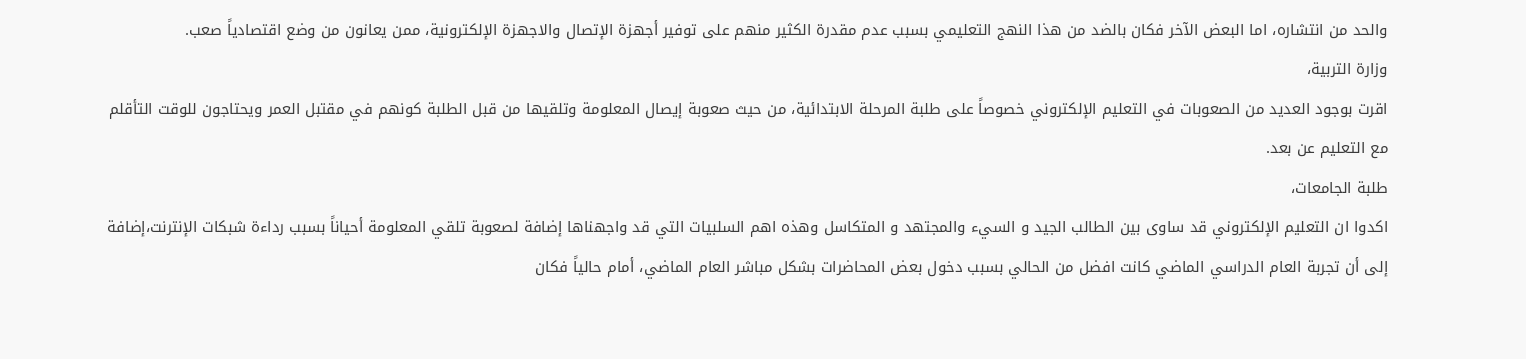والحد من انتشاره، اما البعض الآخر فكان بالضد من هذا النهج التعليمي بسبب عدم مقدرة الكثير منهم على توفير أجهزة الإتصال والاجهزة الإلكترونية، ممن يعانون من وضع اقتصادياً صعب.
وزارة التربية،
اقرت بوجود العديد من الصعوبات في التعليم الإلكتروني خصوصاً على طلبة المرحلة الابتدائية، من حيث صعوبة إيصال المعلومة وتلقيها من قبل الطلبة كونهم في مقتبل العمر ويحتاجون للوقت التأقلم مع التعليم عن بعد.
طلبة الجامعات،
اكدوا ان التعليم الإلكتروني قد ساوى بين الطالب الجيد و السيء والمجتهد و المتكاسل وهذه اهم السلبيات التي قد واجهناها إضافة لصعوبة تلقي المعلومة أحياناً بسبب رداءة شبكات الإنترنت،إضافة إلى أن تجربة العام الدراسي الماضي كانت افضل من الحالي بسبب دخول بعض المحاضرات بشكل مباشر العام الماضي، أمام حالياً فكان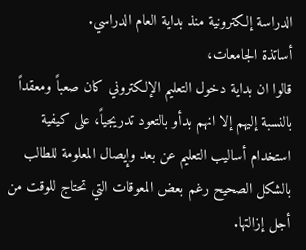الدراسة إلكترونية منذ بداية العام الدراسي.
أساتذة الجامعات،
قالوا ان بداية دخول التعليم الإلكتروني كان صعباً ومعقداً بالنسبة إليهم إلا انهم بدأو بالتعود تدريجياً، على كيفية استخدام أساليب التعليم عن بعد وإيصال المعلومة للطالب بالشكل الصحيح رغم بعض المعوقات التي تحتاج للوقت من أجل إزالتها.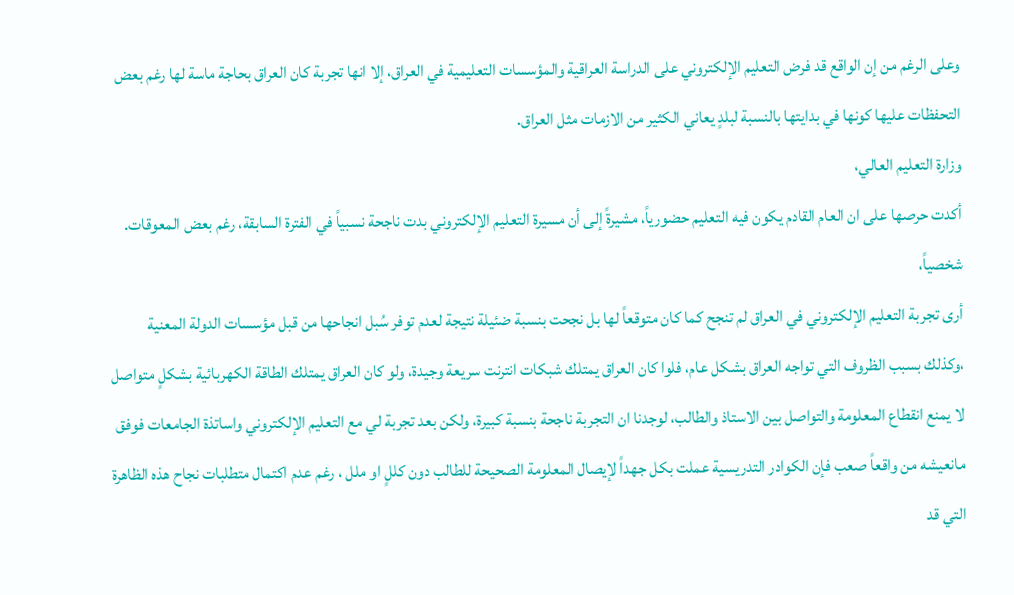وعلى الرغم من إن الواقع قد فرض التعليم الإلكتروني على الدراسة العراقية والمؤسسات التعليمية في العراق، إلا انها تجربة كان العراق بحاجة ماسة لها رغم بعض التحفظات عليها كونها في بدايتها بالنسبة لبلدٍ يعاني الكثير من الازمات مثل العراق.
وزارة التعليم العالي،
أكدت حرصها على ان العام القادم يكون فيه التعليم حضورياً، مشيرةً إلى أن مسيرة التعليم الإلكتروني بدت ناجحة نسبياً في الفترة السابقة، رغم بعض المعوقات.
شخصياً،
أرى تجربة التعليم الإلكتروني في العراق لم تنجح كما كان متوقعاً لها بل نجحت بنسبة ضئيلة نتيجة لعدم توفر سُبل انجاحها من قبل مؤسسات الدولة المعنية ،وكذلك بسبب الظروف التي تواجه العراق بشكل عام، فلوا كان العراق يمتلك شبكات انترنت سريعة وجيدة، ولو كان العراق يمتلك الطاقة الكهربائية بشكلٍ متواصل لا يمنع انقطاع المعلومة والتواصل بين الاستاذ والطالب، لوجدنا ان التجربة ناجحة بنسبة كبيرة، ولكن بعد تجربة لي مع التعليم الإلكتروني واساتذة الجامعات فوفق مانعيشه من واقعاً صعب فإن الكوادر التدريسية عملت بكل جهداً لإيصال المعلومة الصحيحة للطالب دون كللٍ او ملل ، رغم عدم اكتمال متطلبات نجاح هذه الظاهرة التي قد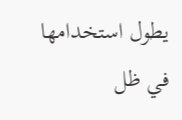يطول استخدامها في ظل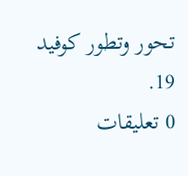تحور وتطور كوفيد 19.
0 تعليقات